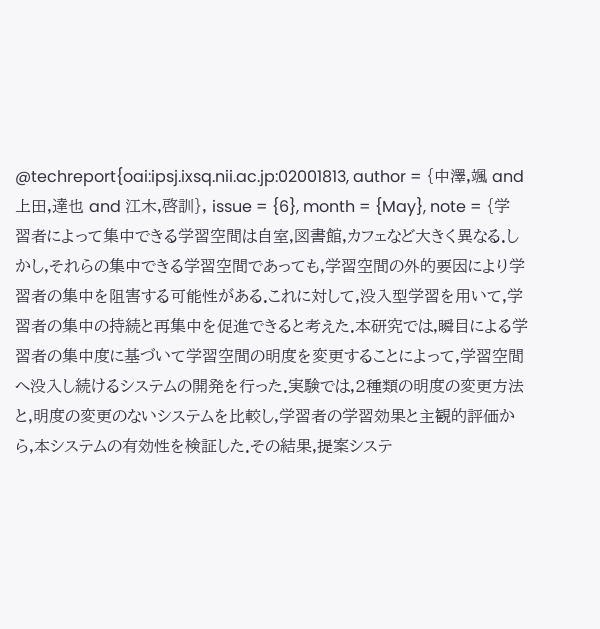@techreport{oai:ipsj.ixsq.nii.ac.jp:02001813, author = {中澤,颯 and 上田,達也 and 江木,啓訓}, issue = {6}, month = {May}, note = {学習者によって集中できる学習空間は自室,図書館,カフェなど大きく異なる.しかし,それらの集中できる学習空間であっても,学習空間の外的要因により学習者の集中を阻害する可能性がある.これに対して,没入型学習を用いて,学習者の集中の持続と再集中を促進できると考えた.本研究では,瞬目による学習者の集中度に基づいて学習空間の明度を変更することによって,学習空間へ没入し続けるシステムの開発を行った.実験では,2種類の明度の変更方法と,明度の変更のないシステムを比較し,学習者の学習効果と主観的評価から,本システムの有効性を検証した.その結果,提案システ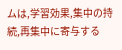ムは,学習効果,集中の持続,再集中に寄与する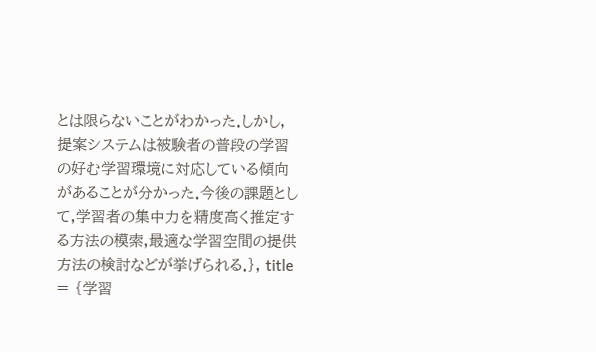とは限らないことがわかった.しかし,提案システムは被験者の普段の学習の好む学習環境に対応している傾向があることが分かった.今後の課題として,学習者の集中力を精度高く推定する方法の模索,最適な学習空間の提供方法の検討などが挙げられる.}, title = {学習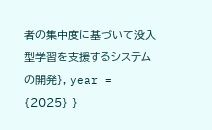者の集中度に基づいて没入型学習を支援するシステムの開発}, year = {2025} }